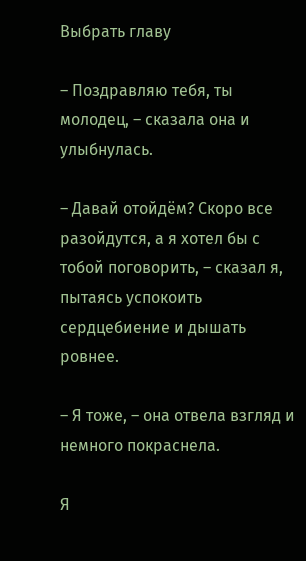Выбрать главу

– Поздравляю тебя, ты молодец, – сказала она и улыбнулась.

– Давай отойдём? Скоро все разойдутся, а я хотел бы с тобой поговорить, – сказал я, пытаясь успокоить сердцебиение и дышать ровнее.

– Я тоже, – она отвела взгляд и немного покраснела.

Я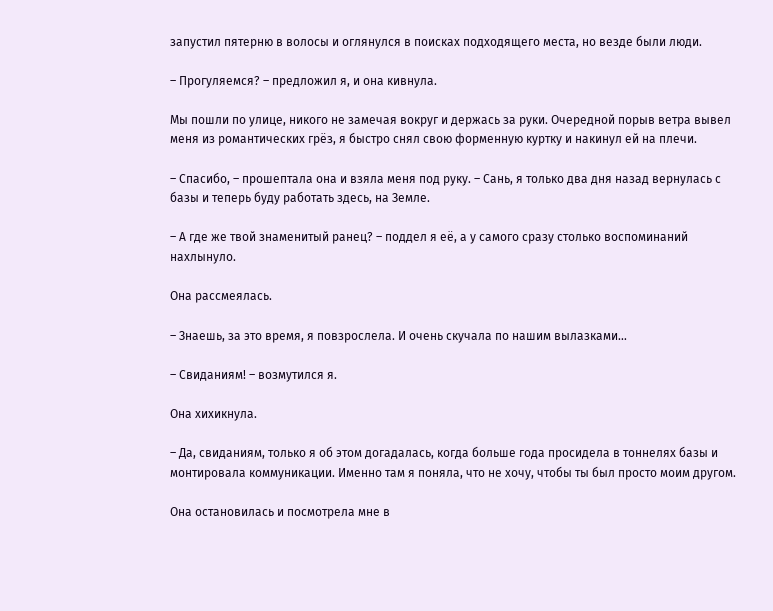запустил пятерню в волосы и оглянулся в поисках подходящего места, но везде были люди.

– Прогуляемся? – предложил я, и она кивнула.

Мы пошли по улице, никого не замечая вокруг и держась за руки. Очередной порыв ветра вывел меня из романтических грёз, я быстро снял свою форменную куртку и накинул ей на плечи.

– Спасибо, – прошептала она и взяла меня под руку. – Сань, я только два дня назад вернулась с базы и теперь буду работать здесь, на Земле.

– А где же твой знаменитый ранец? – поддел я её, а у самого сразу столько воспоминаний нахлынуло.

Она рассмеялась.

– Знаешь, за это время, я повзрослела. И очень скучала по нашим вылазками…

– Свиданиям! – возмутился я.

Она хихикнула.

– Да, свиданиям, только я об этом догадалась, когда больше года просидела в тоннелях базы и монтировала коммуникации. Именно там я поняла, что не хочу, чтобы ты был просто моим другом.

Она остановилась и посмотрела мне в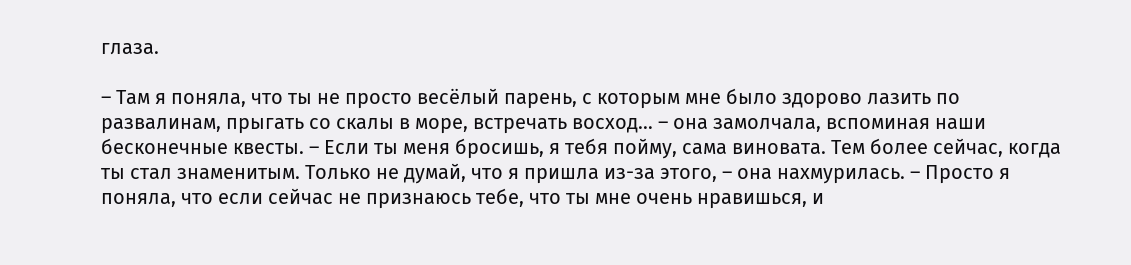глаза.

– Там я поняла, что ты не просто весёлый парень, с которым мне было здорово лазить по развалинам, прыгать со скалы в море, встречать восход… – она замолчала, вспоминая наши бесконечные квесты. – Если ты меня бросишь, я тебя пойму, сама виновата. Тем более сейчас, когда ты стал знаменитым. Только не думай, что я пришла из-за этого, – она нахмурилась. – Просто я поняла, что если сейчас не признаюсь тебе, что ты мне очень нравишься, и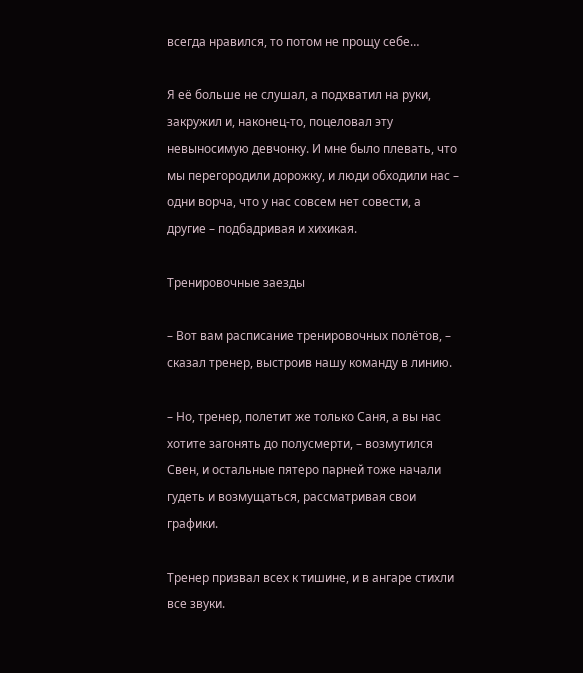всегда нравился, то потом не прощу себе…

Я её больше не слушал, а подхватил на руки, закружил и, наконец-то, поцеловал эту невыносимую девчонку. И мне было плевать, что мы перегородили дорожку, и люди обходили нас – одни ворча, что у нас совсем нет совести, а другие – подбадривая и хихикая.

Тренировочные заезды

– Вот вам расписание тренировочных полётов, – сказал тренер, выстроив нашу команду в линию.

– Но, тренер, полетит же только Саня, а вы нас хотите загонять до полусмерти, – возмутился Свен, и остальные пятеро парней тоже начали гудеть и возмущаться, рассматривая свои графики.

Тренер призвал всех к тишине, и в ангаре стихли все звуки.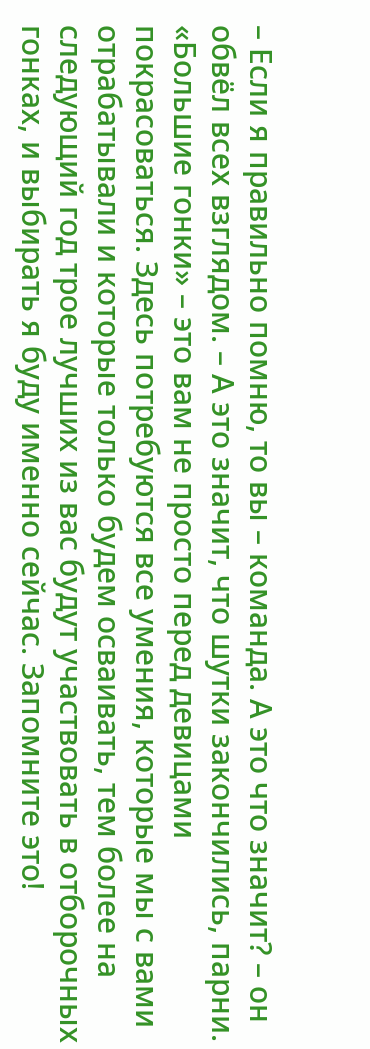– Если я правильно помню, то вы – команда. А это что значит? – он обвёл всех взглядом. – А это значит, что шутки закончились, парни. «Большие гонки» – это вам не просто перед девицами покрасоваться. Здесь потребуются все умения, которые мы с вами отрабатывали и которые только будем осваивать, тем более на следующий год трое лучших из вас будут участвовать в отборочных гонках, и выбирать я буду именно сейчас. Запомните это!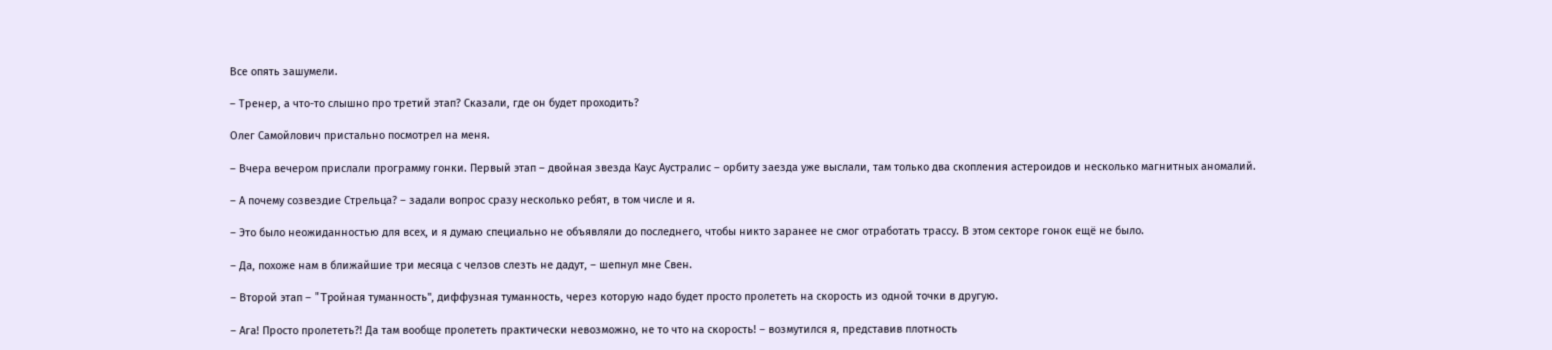Все опять зашумели.

– Тренер, а что-то слышно про третий этап? Сказали, где он будет проходить?

Олег Самойлович пристально посмотрел на меня.

– Вчера вечером прислали программу гонки. Первый этап – двойная звезда Каус Аустралис – орбиту заезда уже выслали, там только два скопления астероидов и несколько магнитных аномалий.

– А почему созвездие Стрельца? – задали вопрос сразу несколько ребят, в том числе и я.

– Это было неожиданностью для всех, и я думаю специально не объявляли до последнего, чтобы никто заранее не смог отработать трассу. В этом секторе гонок ещё не было.

– Да, похоже нам в ближайшие три месяца с челзов слезть не дадут, – шепнул мне Свен.

– Второй этап – "Tpoйнaя тумaннocть", диффузнaя тумaннocть, через которую надо будет просто пролететь на скорость из одной точки в другую.

– Ага! Просто пролететь?! Да там вообще пролететь практически невозможно, не то что на скорость! – возмутился я, представив плотность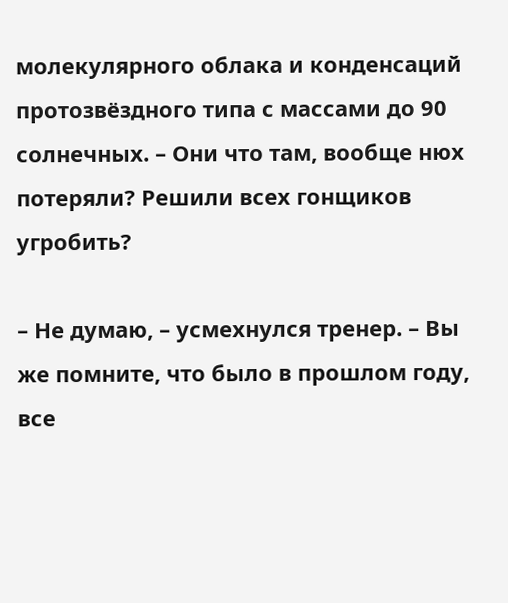молекулярного облака и конденсаций протозвёздного типа с массами до 90 солнечных. – Они что там, вообще нюх потеряли? Решили всех гонщиков угробить?

– Не думаю, – усмехнулся тренер. – Вы же помните, что было в прошлом году, все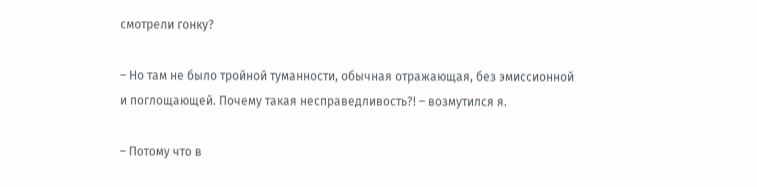смотрели гонку?

– Но там не было тройной туманности, обычная отражающая, без эмиссионной и поглощающей. Почему такая несправедливость?! – возмутился я.

– Потому что в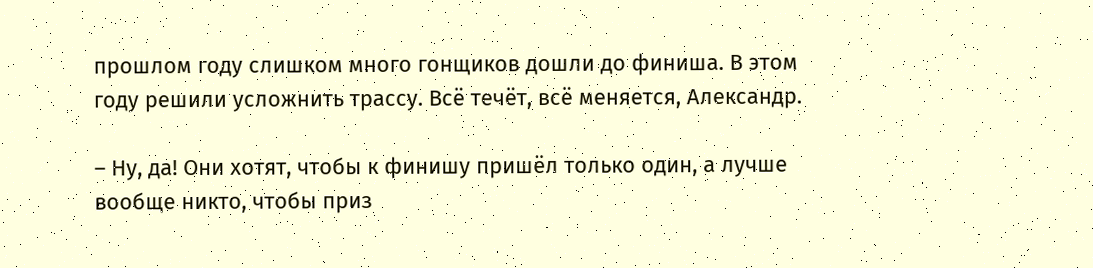прошлом году слишком много гонщиков дошли до финиша. В этом году решили усложнить трассу. Всё течёт, всё меняется, Александр.

– Ну, да! Они хотят, чтобы к финишу пришёл только один, а лучше вообще никто, чтобы приз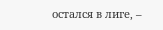остался в лиге, –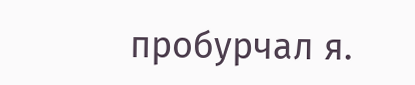пробурчал я.